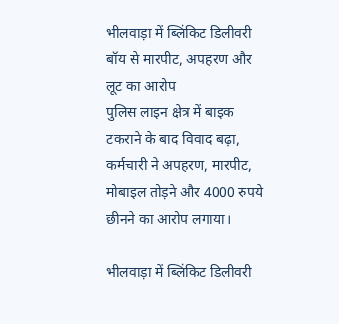भीलवाड़ा में ब्लिंकिट डिलीवरी बॉय से मारपीट, अपहरण और लूट का आरोप
पुलिस लाइन क्षेत्र में बाइक टकराने के बाद विवाद बढ़ा, कर्मचारी ने अपहरण, मारपीट, मोबाइल तोड़ने और 4000 रुपये छीनने का आरोप लगाया।

भीलवाड़ा में ब्लिंकिट डिलीवरी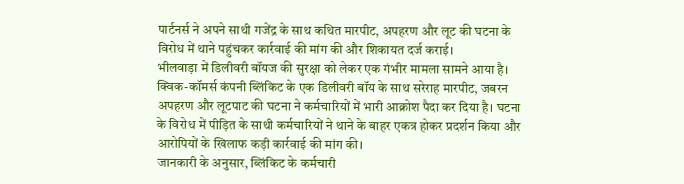पार्टनर्स ने अपने साथी गजेंद्र के साथ कथित मारपीट, अपहरण और लूट की घटना के विरोध में थाने पहुंचकर कार्रवाई की मांग की और शिकायत दर्ज कराई।
भीलवाड़ा में डिलीवरी बॉयज की सुरक्षा को लेकर एक गंभीर मामला सामने आया है। क्विक-कॉमर्स कंपनी ब्लिंकिट के एक डिलीवरी बॉय के साथ सरेराह मारपीट, जबरन अपहरण और लूटपाट की घटना ने कर्मचारियों में भारी आक्रोश पैदा कर दिया है। घटना के विरोध में पीड़ित के साथी कर्मचारियों ने थाने के बाहर एकत्र होकर प्रदर्शन किया और आरोपियों के खिलाफ कड़ी कार्रवाई की मांग की।
जानकारी के अनुसार, ब्लिंकिट के कर्मचारी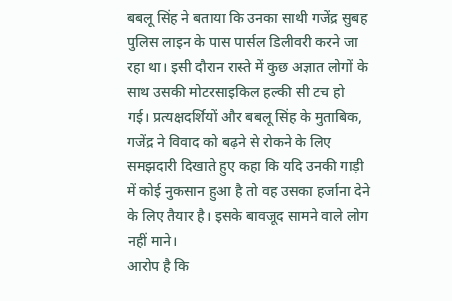बबलू सिंह ने बताया कि उनका साथी गजेंद्र सुबह पुलिस लाइन के पास पार्सल डिलीवरी करने जा रहा था। इसी दौरान रास्ते में कुछ अज्ञात लोगों के साथ उसकी मोटरसाइकिल हल्की सी टच हो गई। प्रत्यक्षदर्शियों और बबलू सिंह के मुताबिक, गजेंद्र ने विवाद को बढ़ने से रोकने के लिए समझदारी दिखाते हुए कहा कि यदि उनकी गाड़ी में कोई नुकसान हुआ है तो वह उसका हर्जाना देने के लिए तैयार है। इसके बावजूद सामने वाले लोग नहीं माने।
आरोप है कि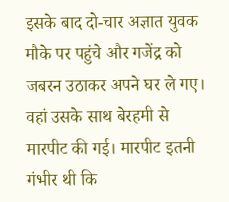इसके बाद दो-चार अज्ञात युवक मौके पर पहुंचे और गजेंद्र को जबरन उठाकर अपने घर ले गए। वहां उसके साथ बेरहमी से मारपीट की गई। मारपीट इतनी गंभीर थी कि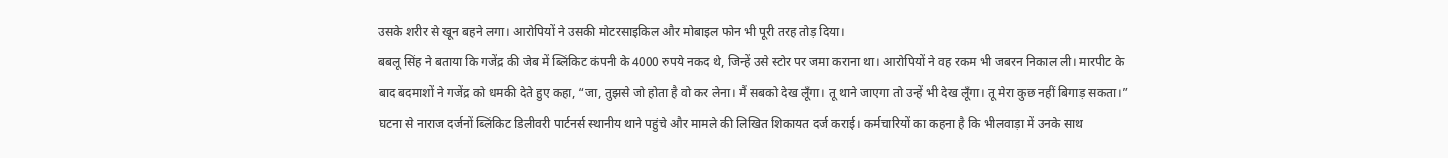उसके शरीर से खून बहने लगा। आरोपियों ने उसकी मोटरसाइकिल और मोबाइल फोन भी पूरी तरह तोड़ दिया।
बबलू सिंह ने बताया कि गजेंद्र की जेब में ब्लिंकिट कंपनी के 4000 रुपये नकद थे, जिन्हें उसे स्टोर पर जमा कराना था। आरोपियों ने वह रकम भी जबरन निकाल ली। मारपीट के बाद बदमाशों ने गजेंद्र को धमकी देते हुए कहा, “जा, तुझसे जो होता है वो कर लेना। मैं सबको देख लूँगा। तू थाने जाएगा तो उन्हें भी देख लूँगा। तू मेरा कुछ नहीं बिगाड़ सकता।”
घटना से नाराज दर्जनों ब्लिंकिट डिलीवरी पार्टनर्स स्थानीय थाने पहुंचे और मामले की लिखित शिकायत दर्ज कराई। कर्मचारियों का कहना है कि भीलवाड़ा में उनके साथ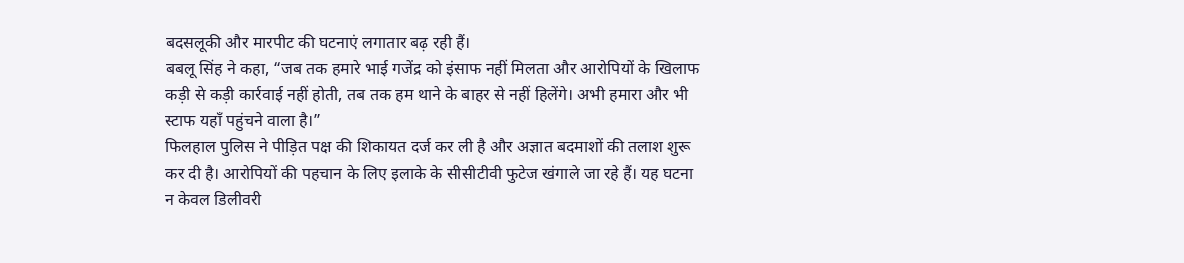बदसलूकी और मारपीट की घटनाएं लगातार बढ़ रही हैं।
बबलू सिंह ने कहा, “जब तक हमारे भाई गजेंद्र को इंसाफ नहीं मिलता और आरोपियों के खिलाफ कड़ी से कड़ी कार्रवाई नहीं होती, तब तक हम थाने के बाहर से नहीं हिलेंगे। अभी हमारा और भी स्टाफ यहाँ पहुंचने वाला है।”
फिलहाल पुलिस ने पीड़ित पक्ष की शिकायत दर्ज कर ली है और अज्ञात बदमाशों की तलाश शुरू कर दी है। आरोपियों की पहचान के लिए इलाके के सीसीटीवी फुटेज खंगाले जा रहे हैं। यह घटना न केवल डिलीवरी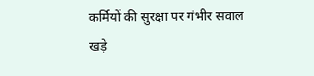कर्मियों की सुरक्षा पर गंभीर सवाल खड़े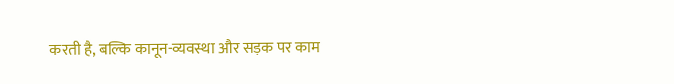करती है, बल्कि कानून-व्यवस्था और सड़क पर काम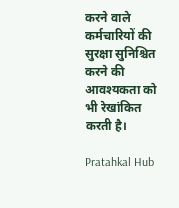करने वाले कर्मचारियों की सुरक्षा सुनिश्चित करने की आवश्यकता को भी रेखांकित करती है।

Pratahkal Hub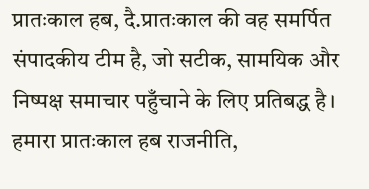प्रातःकाल हब, दै.प्रातःकाल की वह समर्पित संपादकीय टीम है, जो सटीक, सामयिक और निष्पक्ष समाचार पहुँचाने के लिए प्रतिबद्ध है। हमारा प्रातःकाल हब राजनीति,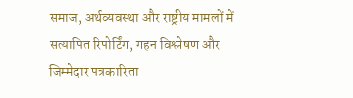समाज, अर्थव्यवस्था और राष्ट्रीय मामलों में सत्यापित रिपोर्टिंग, गहन विश्लेषण और जिम्मेदार पत्रकारिता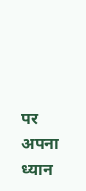पर अपना ध्यान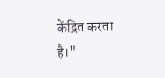केंद्रित करता है।"